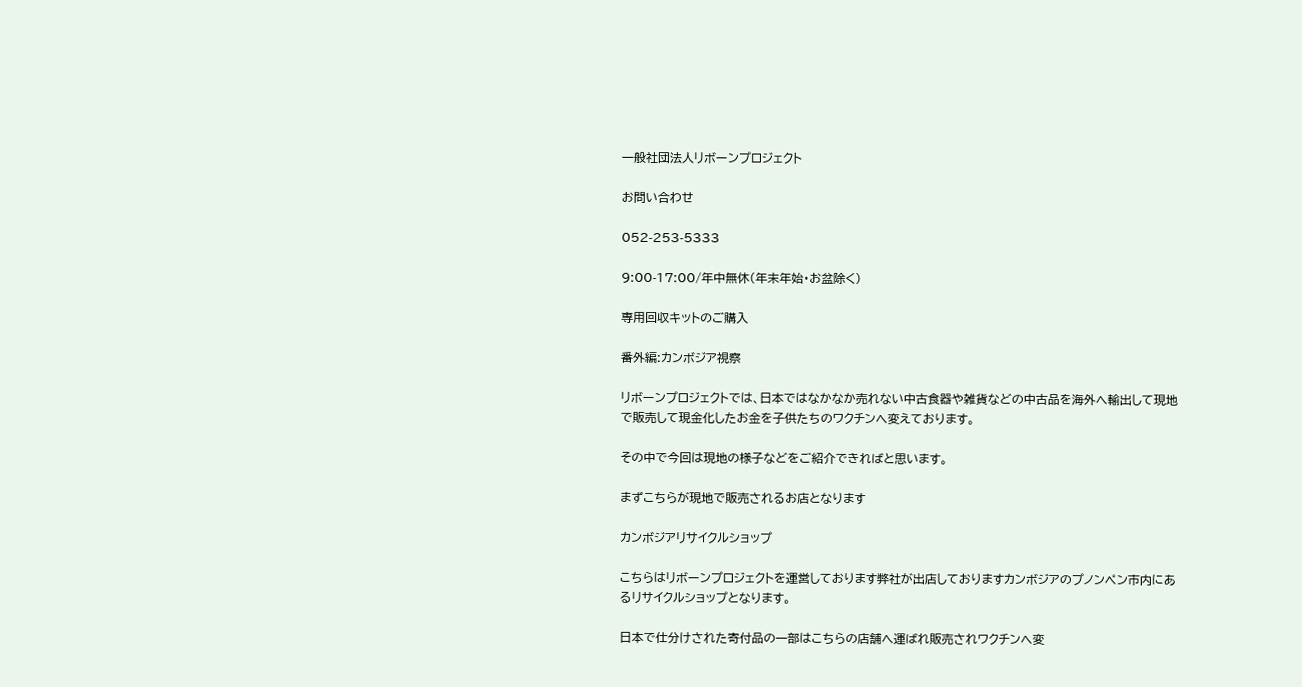一般社団法人リボーンプロジェクト

お問い合わせ

052-253-5333

9:00-17:00/年中無休(年末年始・お盆除く)

専用回収キットのご購入

番外編:カンボジア視察

リボーンプロジェクトでは、日本ではなかなか売れない中古食器や雑貨などの中古品を海外へ輸出して現地で販売して現金化したお金を子供たちのワクチンへ変えております。

その中で今回は現地の様子などをご紹介できればと思います。

まずこちらが現地で販売されるお店となります

カンボジアリサイクルショップ

こちらはリボーンプロジェクトを運営しております弊社が出店しておりますカンボジアのプノンペン市内にあるリサイクルショップとなります。

日本で仕分けされた寄付品の一部はこちらの店舗へ運ばれ販売されワクチンへ変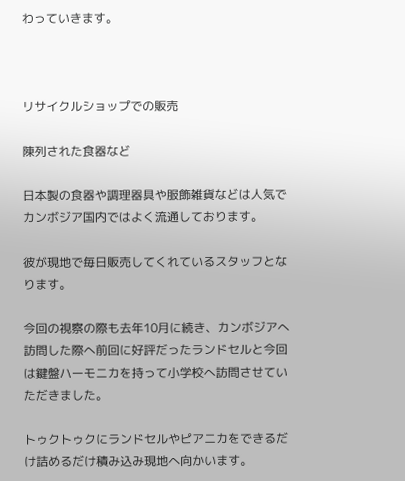わっていきます。



リサイクルショップでの販売

陳列された食器など

日本製の食器や調理器具や服飾雑貨などは人気でカンボジア国内ではよく流通しております。

彼が現地で毎日販売してくれているスタッフとなります。

今回の視察の際も去年10月に続き、カンボジアへ訪問した際へ前回に好評だったランドセルと今回は鍵盤ハーモニカを持って小学校へ訪問させていただきました。

トゥクトゥクにランドセルやピアニカをできるだけ詰めるだけ積み込み現地へ向かいます。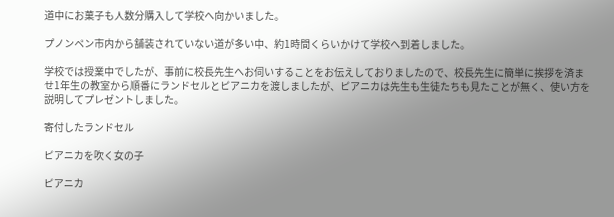道中にお菓子も人数分購入して学校へ向かいました。

プノンペン市内から舗装されていない道が多い中、約1時間くらいかけて学校へ到着しました。

学校では授業中でしたが、事前に校長先生へお伺いすることをお伝えしておりましたので、校長先生に簡単に挨拶を済ませ1年生の教室から順番にランドセルとピアニカを渡しましたが、ピアニカは先生も生徒たちも見たことが無く、使い方を説明してプレゼントしました。

寄付したランドセル

ピアニカを吹く女の子

ピアニカ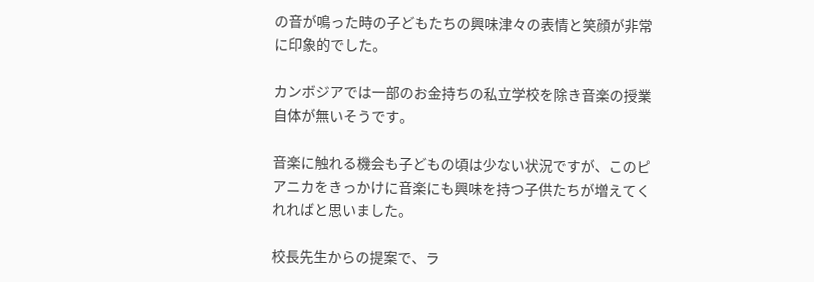の音が鳴った時の子どもたちの興味津々の表情と笑顔が非常に印象的でした。

カンボジアでは一部のお金持ちの私立学校を除き音楽の授業自体が無いそうです。

音楽に触れる機会も子どもの頃は少ない状況ですが、このピアニカをきっかけに音楽にも興味を持つ子供たちが増えてくれればと思いました。

校長先生からの提案で、ラ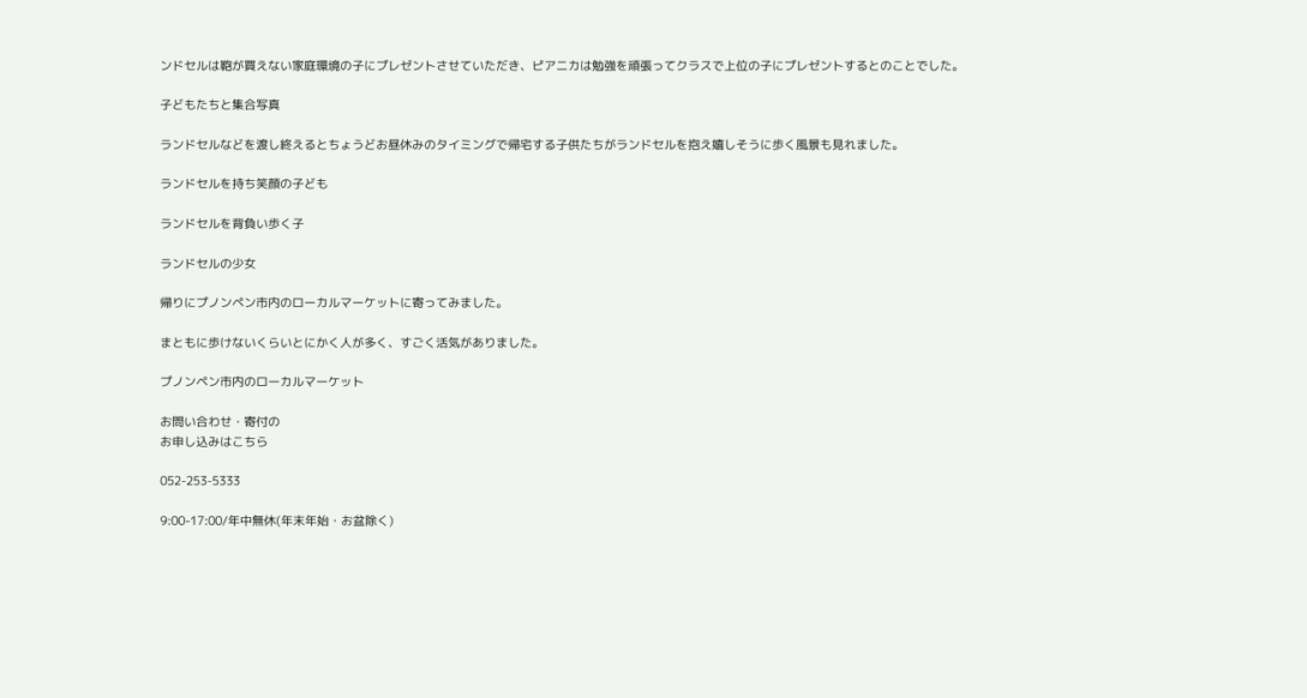ンドセルは鞄が買えない家庭環境の子にプレゼントさせていただき、ピアニカは勉強を頑張ってクラスで上位の子にプレゼントするとのことでした。

子どもたちと集合写真

ランドセルなどを渡し終えるとちょうどお昼休みのタイミングで帰宅する子供たちがランドセルを抱え嬉しそうに歩く風景も見れました。

ランドセルを持ち笑顔の子ども

ランドセルを背負い歩く子

ランドセルの少女

帰りにプノンペン市内のローカルマーケットに寄ってみました。

まともに歩けないくらいとにかく人が多く、すごく活気がありました。

プノンペン市内のローカルマーケット

お問い合わせ・寄付の
お申し込みはこちら

052-253-5333

9:00-17:00/年中無休(年末年始・お盆除く)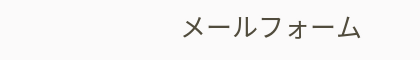メールフォーム